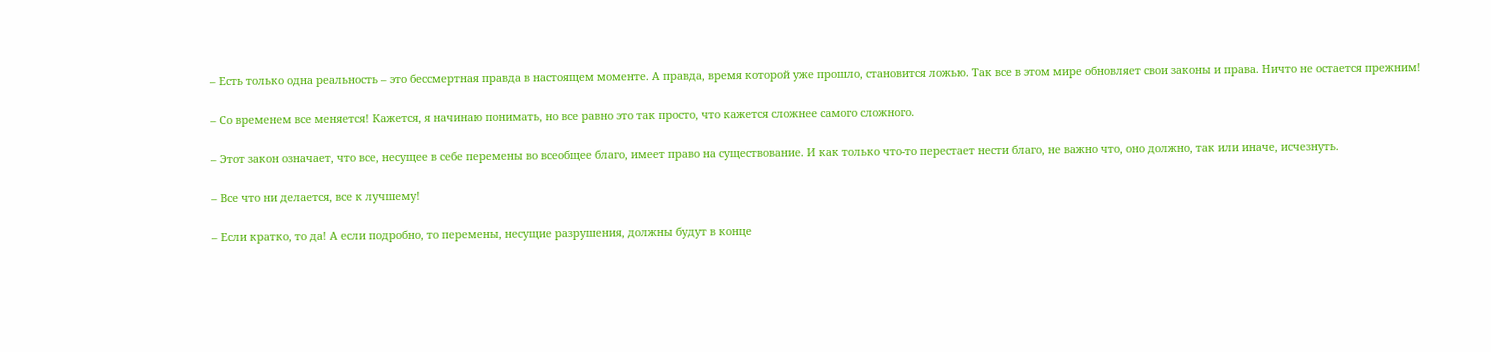– Есть только одна реальность – это бессмертная правда в настоящем моменте. А правда, время которой уже прошло, становится ложью. Так все в этом мире обновляет свои законы и права. Ничто не остается прежним!

– Со временем все меняется! Кажется, я начинаю понимать, но все равно это так просто, что кажется сложнее самого сложного.

– Этот закон означает, что все, несущее в себе перемены во всеобщее благо, имеет право на существование. И как только что-то перестает нести благо, не важно что, оно должно, так или иначе, исчезнуть.

– Все что ни делается, все к лучшему!

– Если кратко, то да! А если подробно, то перемены, несущие разрушения, должны будут в конце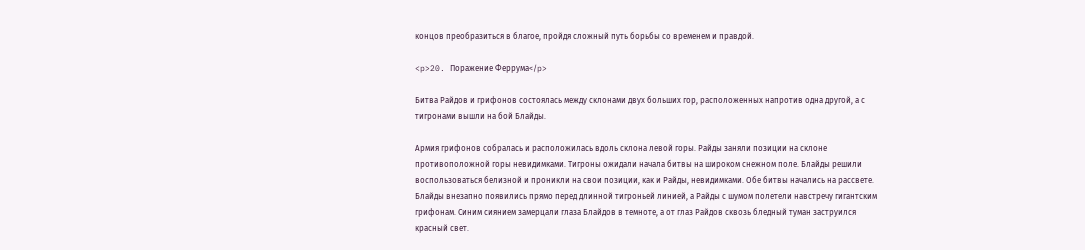концов преобразиться в благое, пройдя сложный путь борьбы со временем и правдой.

<p>20. Поражение Феррума</p>

Битва Райдов и грифонов состоялась между склонами двух больших гор, расположенных напротив одна другой, а с тигронами вышли на бой Блайды.

Армия грифонов собралась и расположилась вдоль склона левой горы. Райды заняли позиции на склоне противоположной горы невидимками. Тигроны ожидали начала битвы на широком снежном поле. Блайды решили воспользоваться белизной и проникли на свои позиции, как и Райды, невидимками. Обе битвы начались на рассвете. Блайды внезапно появились прямо перед длинной тигроньей линией, а Райды с шумом полетели навстречу гигантским грифонам. Синим сиянием замерцали глаза Блайдов в темноте, а от глаз Райдов сквозь бледный туман заструился красный свет.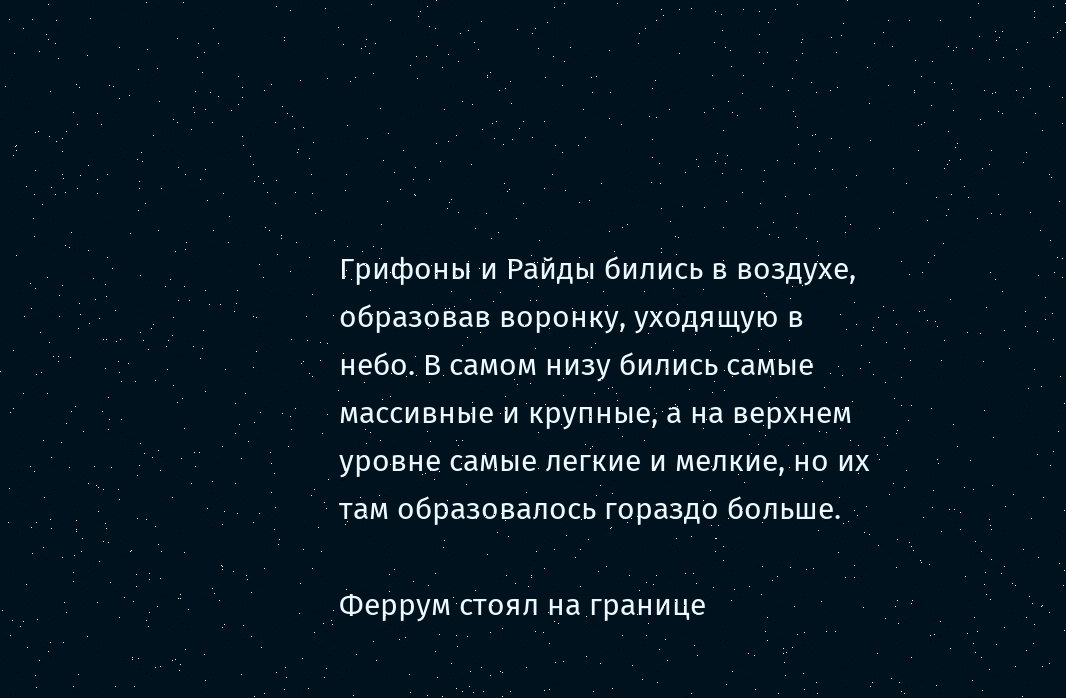Грифоны и Райды бились в воздухе, образовав воронку, уходящую в небо. В самом низу бились самые массивные и крупные, а на верхнем уровне самые легкие и мелкие, но их там образовалось гораздо больше.

Феррум стоял на границе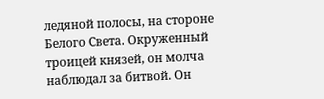ледяной полосы, на стороне Белого Света. Окруженный троицей князей, он молча наблюдал за битвой. Он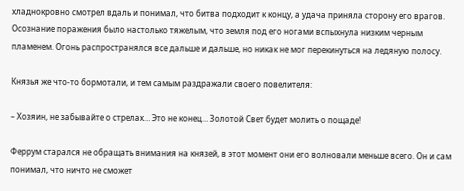хладнокровно смотрел вдаль и понимал, что битва подходит к концу, а удача приняла сторону его врагов. Осознание поражения было настолько тяжелым, что земля под его ногами вспыхнула низким черным пламенем. Огонь распространялся все дальше и дальше, но никак не мог перекинуться на ледяную полосу.

Князья же что-то бормотали, и тем самым раздражали своего повелителя:

– Хозяин, не забывайте о стрелах… Это не конец… Золотой Свет будет молить о пощаде!

Феррум старался не обращать внимания на князей, в этот момент они его волновали меньше всего. Он и сам понимал, что ничто не сможет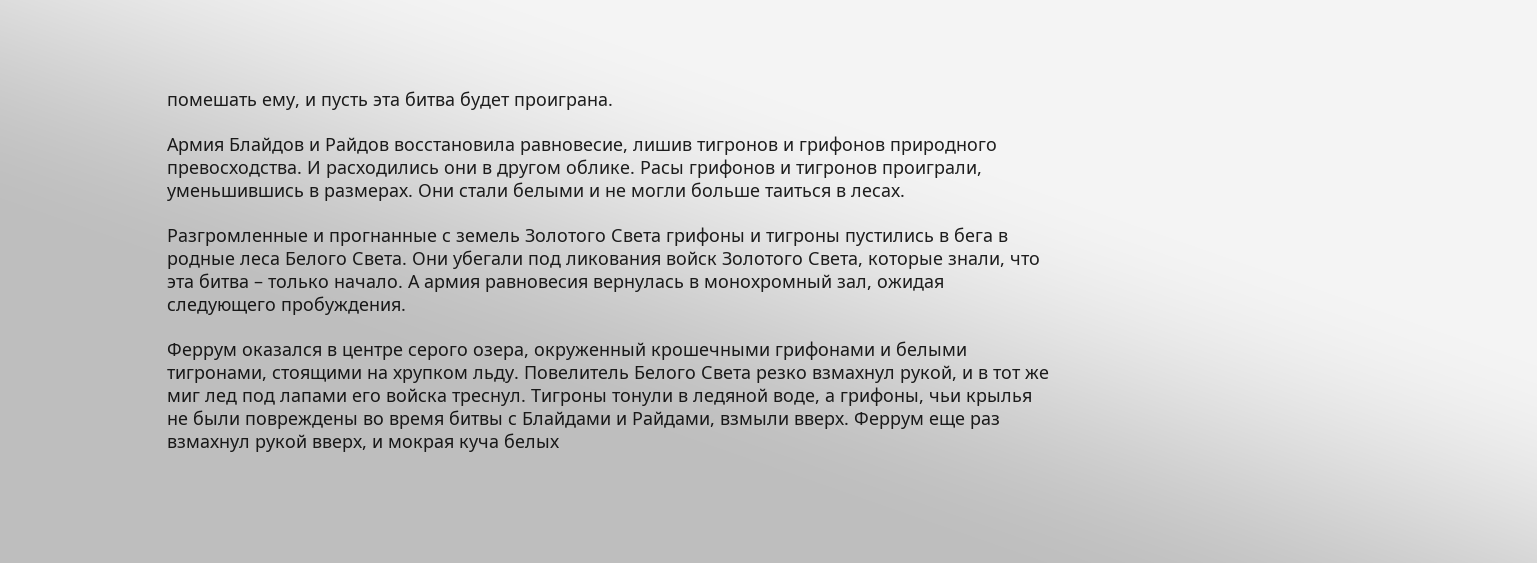помешать ему, и пусть эта битва будет проиграна.

Армия Блайдов и Райдов восстановила равновесие, лишив тигронов и грифонов природного превосходства. И расходились они в другом облике. Расы грифонов и тигронов проиграли, уменьшившись в размерах. Они стали белыми и не могли больше таиться в лесах.

Разгромленные и прогнанные с земель Золотого Света грифоны и тигроны пустились в бега в родные леса Белого Света. Они убегали под ликования войск Золотого Света, которые знали, что эта битва – только начало. А армия равновесия вернулась в монохромный зал, ожидая следующего пробуждения.

Феррум оказался в центре серого озера, окруженный крошечными грифонами и белыми тигронами, стоящими на хрупком льду. Повелитель Белого Света резко взмахнул рукой, и в тот же миг лед под лапами его войска треснул. Тигроны тонули в ледяной воде, а грифоны, чьи крылья не были повреждены во время битвы с Блайдами и Райдами, взмыли вверх. Феррум еще раз взмахнул рукой вверх, и мокрая куча белых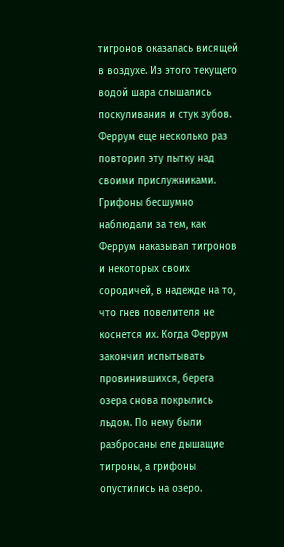тигронов оказалась висящей в воздухе. Из этого текущего водой шара слышались поскуливания и стук зубов. Феррум еще несколько раз повторил эту пытку над своими прислужниками. Грифоны бесшумно наблюдали за тем, как Феррум наказывал тигронов и некоторых своих сородичей, в надежде на то, что гнев повелителя не коснется их. Когда Феррум закончил испытывать провинившихся, берега озера снова покрылись льдом. По нему были разбросаны еле дышащие тигроны, а грифоны опустились на озеро.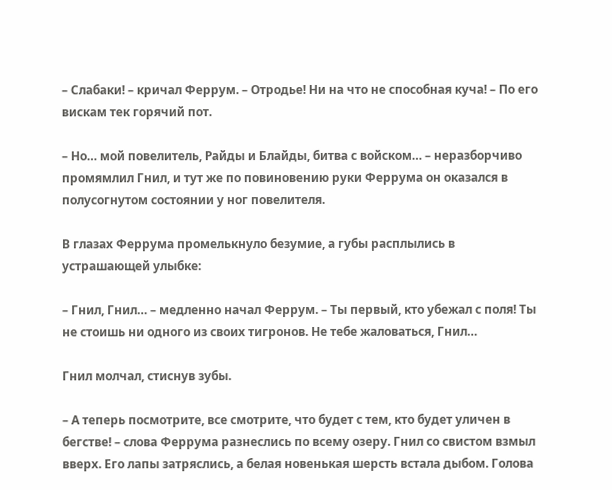– Слабаки! – кричал Феррум. – Отродье! Ни на что не способная куча! – По его вискам тек горячий пот.

– Но… мой повелитель, Райды и Блайды, битва с войском… – неразборчиво промямлил Гнил, и тут же по повиновению руки Феррума он оказался в полусогнутом состоянии у ног повелителя.

В глазах Феррума промелькнуло безумие, а губы расплылись в устрашающей улыбке:

– Гнил, Гнил… – медленно начал Феррум. – Ты первый, кто убежал с поля! Ты не стоишь ни одного из своих тигронов. Не тебе жаловаться, Гнил…

Гнил молчал, стиснув зубы.

– А теперь посмотрите, все смотрите, что будет с тем, кто будет уличен в бегстве! – слова Феррума разнеслись по всему озеру. Гнил со свистом взмыл вверх. Его лапы затряслись, а белая новенькая шерсть встала дыбом. Голова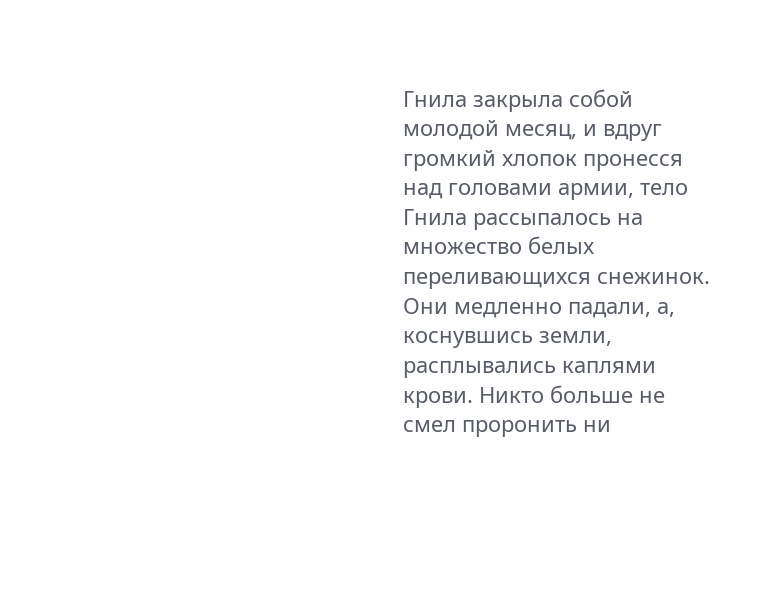Гнила закрыла собой молодой месяц, и вдруг громкий хлопок пронесся над головами армии, тело Гнила рассыпалось на множество белых переливающихся снежинок. Они медленно падали, а, коснувшись земли, расплывались каплями крови. Никто больше не смел проронить ни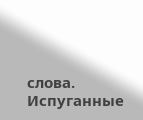слова. Испуганные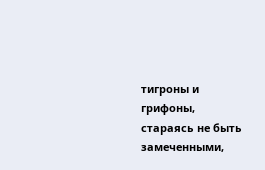тигроны и грифоны, стараясь не быть замеченными,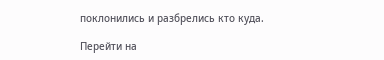поклонились и разбрелись кто куда.

Перейти на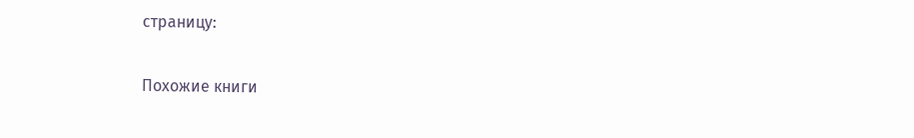страницу:

Похожие книги